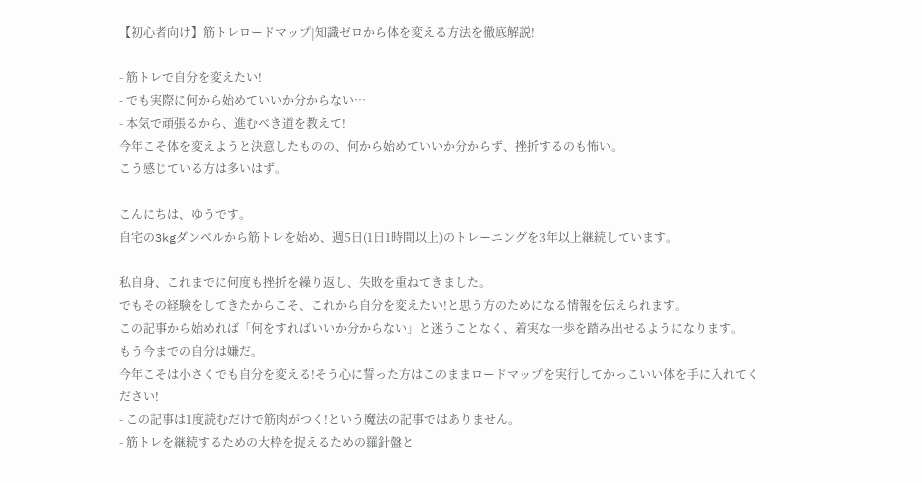【初心者向け】筋トレロードマップ|知識ゼロから体を変える方法を徹底解説!

- 筋トレで自分を変えたい!
- でも実際に何から始めていいか分からない…
- 本気で頑張るから、進むべき道を教えて!
今年こそ体を変えようと決意したものの、何から始めていいか分からず、挫折するのも怖い。
こう感じている方は多いはず。

こんにちは、ゆうです。
自宅の3kgダンベルから筋トレを始め、週5日(1日1時間以上)のトレーニングを3年以上継続しています。

私自身、これまでに何度も挫折を繰り返し、失敗を重ねてきました。
でもその経験をしてきたからこそ、これから自分を変えたい!と思う方のためになる情報を伝えられます。
この記事から始めれば「何をすればいいか分からない」と迷うことなく、着実な一歩を踏み出せるようになります。
もう今までの自分は嫌だ。
今年こそは小さくでも自分を変える!そう心に誓った方はこのままロードマップを実行してかっこいい体を手に入れてください!
- この記事は1度読むだけで筋肉がつく!という魔法の記事ではありません。
- 筋トレを継続するための大枠を捉えるための羅針盤と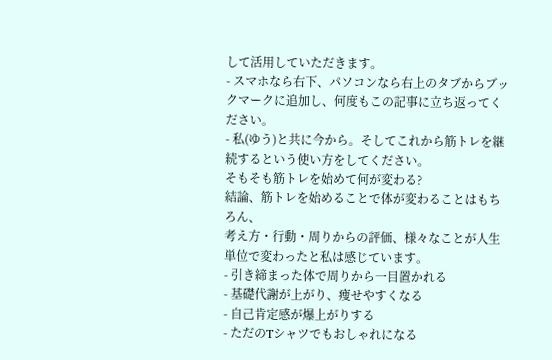して活用していただきます。
- スマホなら右下、パソコンなら右上のタブからブックマークに追加し、何度もこの記事に立ち返ってください。
- 私(ゆう)と共に今から。そしてこれから筋トレを継続するという使い方をしてください。
そもそも筋トレを始めて何が変わる?
結論、筋トレを始めることで体が変わることはもちろん、
考え方・行動・周りからの評価、様々なことが人生単位で変わったと私は感じています。
- 引き締まった体で周りから一目置かれる
- 基礎代謝が上がり、痩せやすくなる
- 自己肯定感が爆上がりする
- ただのTシャツでもおしゃれになる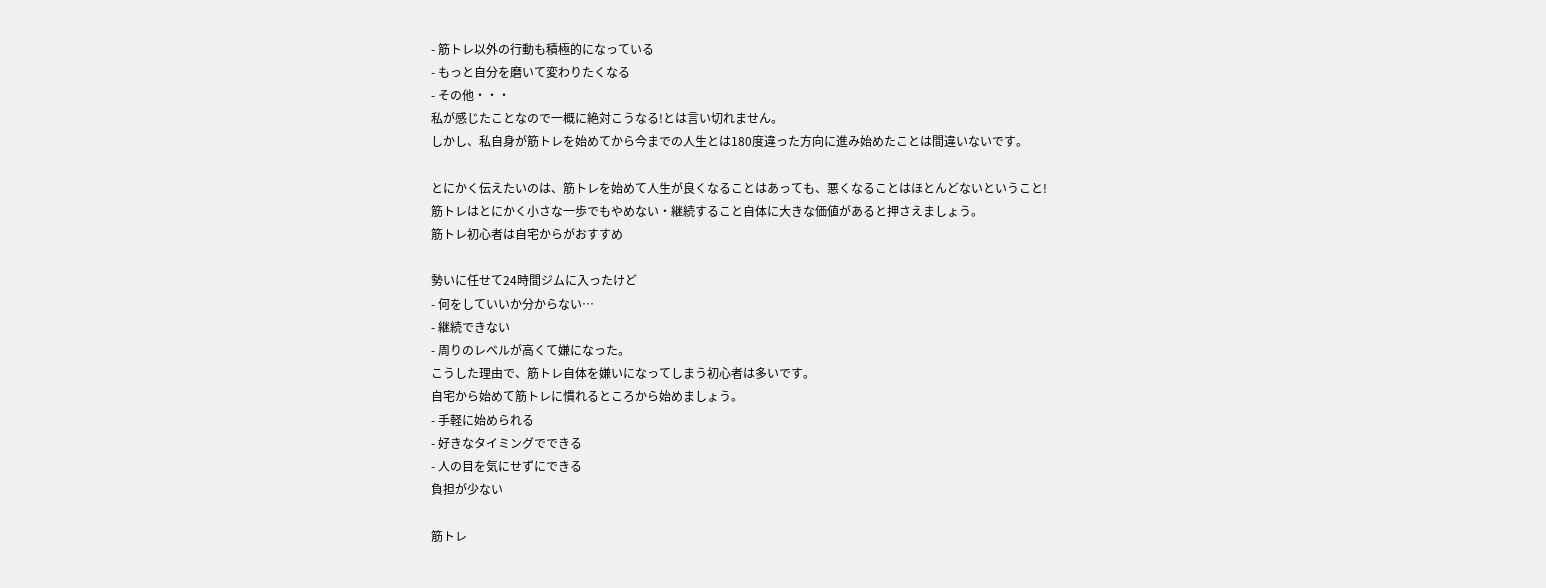- 筋トレ以外の行動も積極的になっている
- もっと自分を磨いて変わりたくなる
- その他・・・
私が感じたことなので一概に絶対こうなる!とは言い切れません。
しかし、私自身が筋トレを始めてから今までの人生とは180度違った方向に進み始めたことは間違いないです。

とにかく伝えたいのは、筋トレを始めて人生が良くなることはあっても、悪くなることはほとんどないということ!
筋トレはとにかく小さな一歩でもやめない・継続すること自体に大きな価値があると押さえましょう。
筋トレ初心者は自宅からがおすすめ

勢いに任せて24時間ジムに入ったけど
- 何をしていいか分からない…
- 継続できない
- 周りのレベルが高くて嫌になった。
こうした理由で、筋トレ自体を嫌いになってしまう初心者は多いです。
自宅から始めて筋トレに慣れるところから始めましょう。
- 手軽に始められる
- 好きなタイミングでできる
- 人の目を気にせずにできる
負担が少ない

筋トレ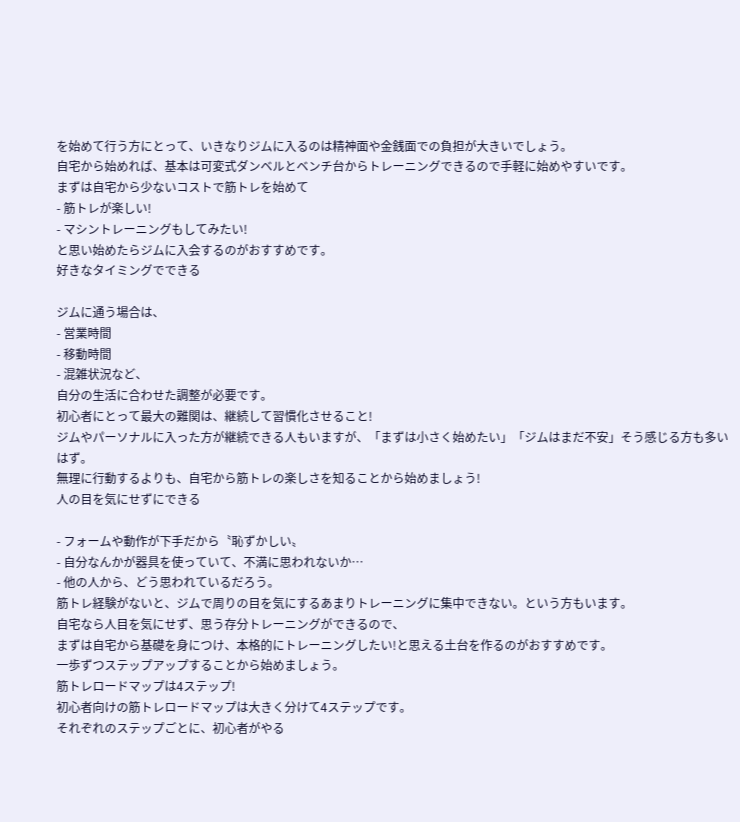を始めて行う方にとって、いきなりジムに入るのは精神面や金銭面での負担が大きいでしょう。
自宅から始めれば、基本は可変式ダンベルとベンチ台からトレーニングできるので手軽に始めやすいです。
まずは自宅から少ないコストで筋トレを始めて
- 筋トレが楽しい!
- マシントレーニングもしてみたい!
と思い始めたらジムに入会するのがおすすめです。
好きなタイミングでできる

ジムに通う場合は、
- 営業時間
- 移動時間
- 混雑状況など、
自分の生活に合わせた調整が必要です。
初心者にとって最大の難関は、継続して習慣化させること!
ジムやパーソナルに入った方が継続できる人もいますが、「まずは小さく始めたい」「ジムはまだ不安」そう感じる方も多いはず。
無理に行動するよりも、自宅から筋トレの楽しさを知ることから始めましょう!
人の目を気にせずにできる

- フォームや動作が下手だから〝恥ずかしい〟
- 自分なんかが器具を使っていて、不満に思われないか…
- 他の人から、どう思われているだろう。
筋トレ経験がないと、ジムで周りの目を気にするあまりトレーニングに集中できない。という方もいます。
自宅なら人目を気にせず、思う存分トレーニングができるので、
まずは自宅から基礎を身につけ、本格的にトレーニングしたい!と思える土台を作るのがおすすめです。
一歩ずつステップアップすることから始めましょう。
筋トレロードマップは4ステップ!
初心者向けの筋トレロードマップは大きく分けて4ステップです。
それぞれのステップごとに、初心者がやる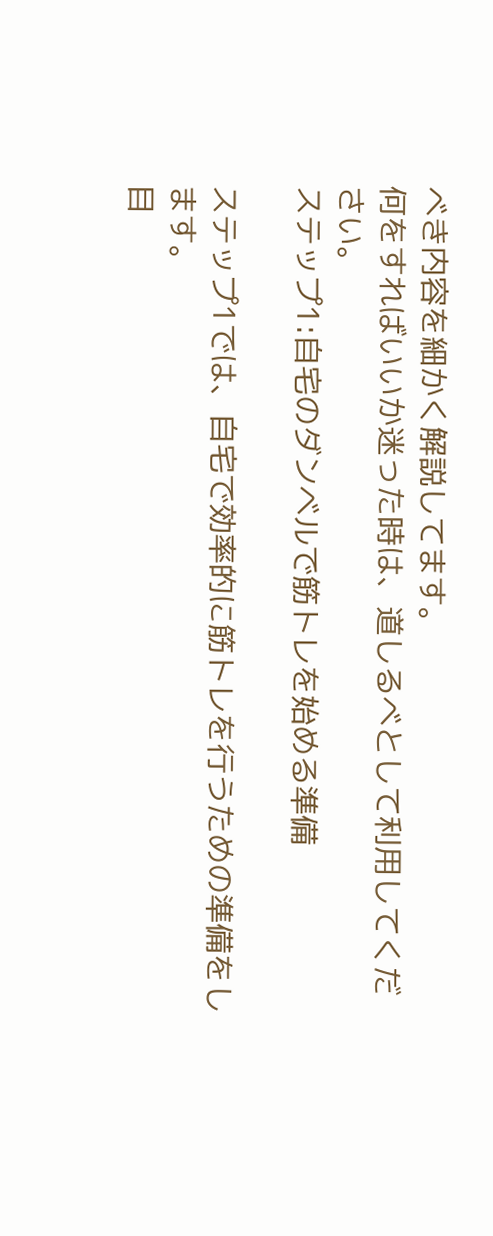べき内容を細かく解説してます。
何をすればいいか迷った時は、道しるべとして利用してください。
ステップ1:自宅のダンベルで筋トレを始める準備

ステップ1では、自宅で効率的に筋トレを行うための準備をします。
目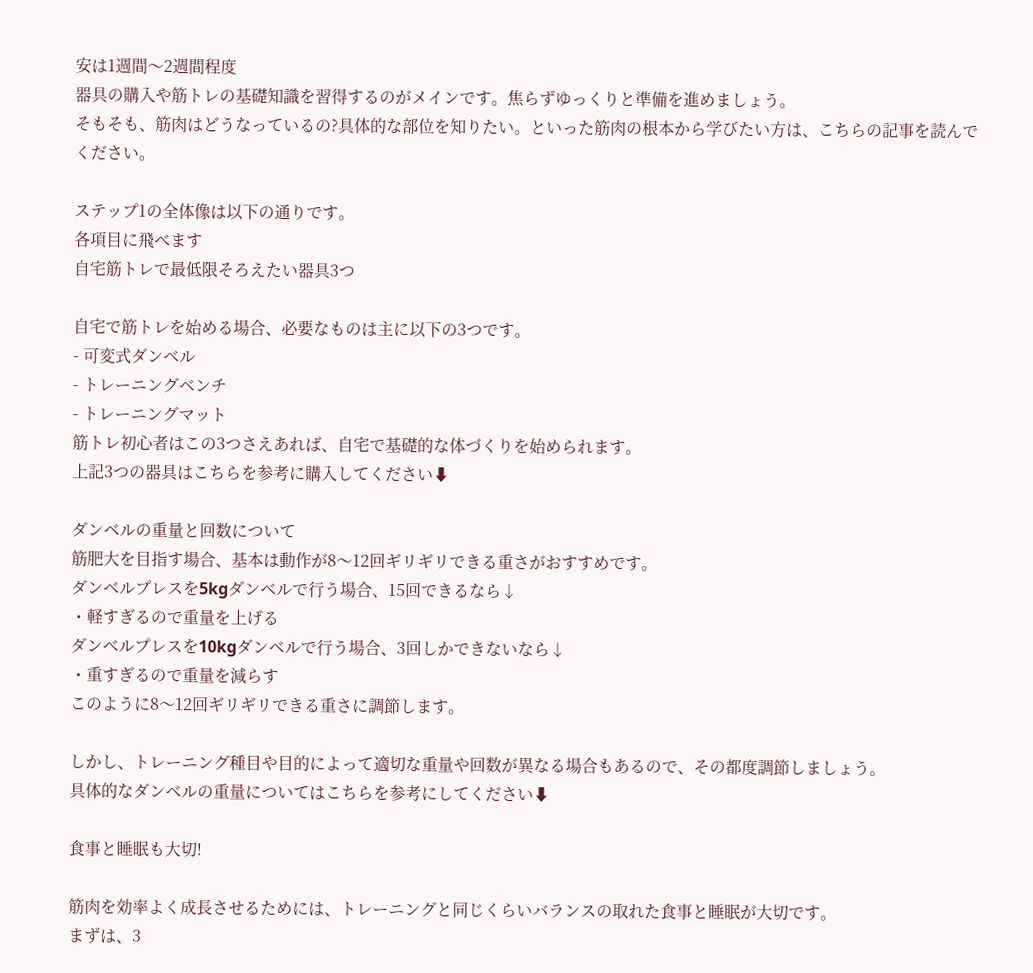安は1週間〜2週間程度
器具の購入や筋トレの基礎知識を習得するのがメインです。焦らずゆっくりと準備を進めましょう。
そもそも、筋肉はどうなっているの?具体的な部位を知りたい。といった筋肉の根本から学びたい方は、こちらの記事を読んでください。

ステップ1の全体像は以下の通りです。
各項目に飛べます
自宅筋トレで最低限そろえたい器具3つ

自宅で筋トレを始める場合、必要なものは主に以下の3つです。
- 可変式ダンベル
- トレーニングベンチ
- トレーニングマット
筋トレ初心者はこの3つさえあれば、自宅で基礎的な体づくりを始められます。
上記3つの器具はこちらを参考に購入してください⬇

ダンベルの重量と回数について
筋肥大を目指す場合、基本は動作が8〜12回ギリギリできる重さがおすすめです。
ダンベルプレスを5kgダンベルで行う場合、15回できるなら↓
・軽すぎるので重量を上げる
ダンベルプレスを10kgダンベルで行う場合、3回しかできないなら↓
・重すぎるので重量を減らす
このように8〜12回ギリギリできる重さに調節します。

しかし、トレーニング種目や目的によって適切な重量や回数が異なる場合もあるので、その都度調節しましょう。
具体的なダンベルの重量についてはこちらを参考にしてください⬇

食事と睡眠も大切!

筋肉を効率よく成長させるためには、トレーニングと同じくらいバランスの取れた食事と睡眠が大切です。
まずは、3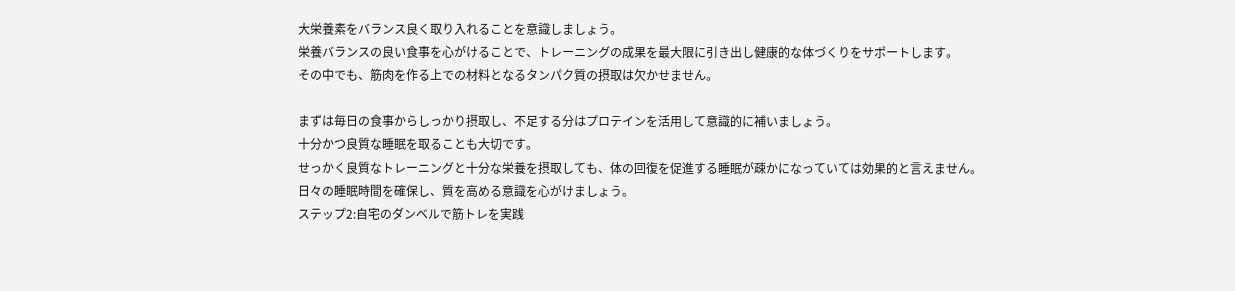大栄養素をバランス良く取り入れることを意識しましょう。
栄養バランスの良い食事を心がけることで、トレーニングの成果を最大限に引き出し健康的な体づくりをサポートします。
その中でも、筋肉を作る上での材料となるタンパク質の摂取は欠かせません。

まずは毎日の食事からしっかり摂取し、不足する分はプロテインを活用して意識的に補いましょう。
十分かつ良質な睡眠を取ることも大切です。
せっかく良質なトレーニングと十分な栄養を摂取しても、体の回復を促進する睡眠が疎かになっていては効果的と言えません。
日々の睡眠時間を確保し、質を高める意識を心がけましょう。
ステップ2:自宅のダンベルで筋トレを実践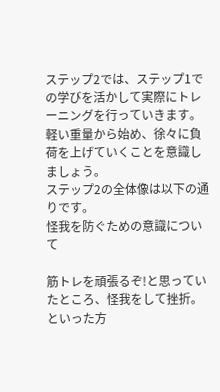ステップ2では、ステップ1での学びを活かして実際にトレーニングを行っていきます。
軽い重量から始め、徐々に負荷を上げていくことを意識しましょう。
ステップ2の全体像は以下の通りです。
怪我を防ぐための意識について

筋トレを頑張るぞ!と思っていたところ、怪我をして挫折。といった方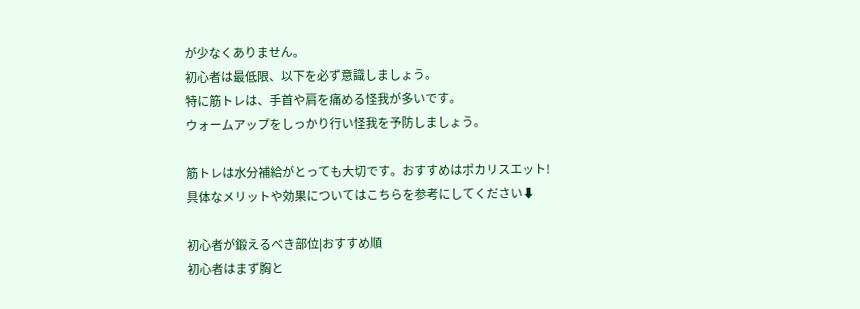が少なくありません。
初心者は最低限、以下を必ず意識しましょう。
特に筋トレは、手首や肩を痛める怪我が多いです。
ウォームアップをしっかり行い怪我を予防しましょう。

筋トレは水分補給がとっても大切です。おすすめはポカリスエット!
具体なメリットや効果についてはこちらを参考にしてください⬇

初心者が鍛えるべき部位|おすすめ順
初心者はまず胸と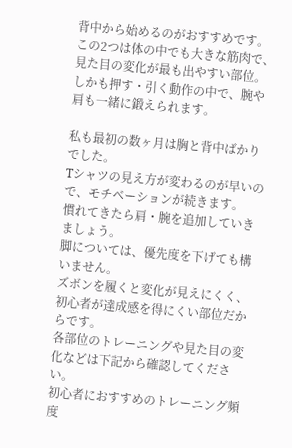背中から始めるのがおすすめです。
この2つは体の中でも大きな筋肉で、見た目の変化が最も出やすい部位。
しかも押す・引く動作の中で、腕や肩も一緒に鍛えられます。

私も最初の数ヶ月は胸と背中ばかりでした。
Tシャツの見え方が変わるのが早いので、モチベーションが続きます。
慣れてきたら肩・腕を追加していきましょう。
脚については、優先度を下げても構いません。
ズボンを履くと変化が見えにくく、初心者が達成感を得にくい部位だからです。
各部位のトレーニングや見た目の変化などは下記から確認してください。
初心者におすすめのトレーニング頻度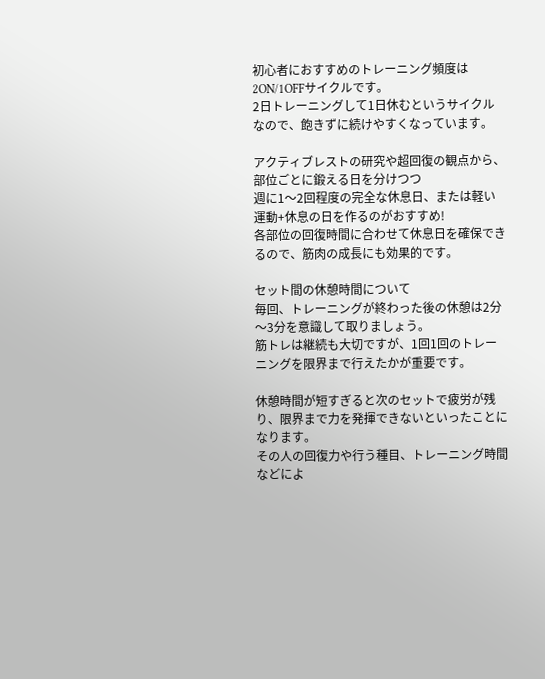初心者におすすめのトレーニング頻度は2ON/1OFFサイクルです。
2日トレーニングして1日休むというサイクルなので、飽きずに続けやすくなっています。

アクティブレストの研究や超回復の観点から、部位ごとに鍛える日を分けつつ
週に1〜2回程度の完全な休息日、または軽い運動+休息の日を作るのがおすすめ!
各部位の回復時間に合わせて休息日を確保できるので、筋肉の成長にも効果的です。

セット間の休憩時間について
毎回、トレーニングが終わった後の休憩は2分〜3分を意識して取りましょう。
筋トレは継続も大切ですが、1回1回のトレーニングを限界まで行えたかが重要です。

休憩時間が短すぎると次のセットで疲労が残り、限界まで力を発揮できないといったことになります。
その人の回復力や行う種目、トレーニング時間などによ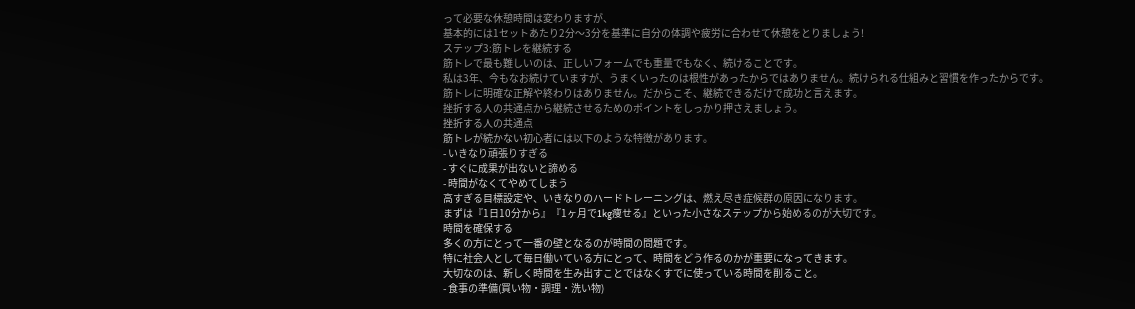って必要な休憩時間は変わりますが、
基本的には1セットあたり2分〜3分を基準に自分の体調や疲労に合わせて休憩をとりましょう!
ステップ3:筋トレを継続する
筋トレで最も難しいのは、正しいフォームでも重量でもなく、続けることです。
私は3年、今もなお続けていますが、うまくいったのは根性があったからではありません。続けられる仕組みと習慣を作ったからです。
筋トレに明確な正解や終わりはありません。だからこそ、継続できるだけで成功と言えます。
挫折する人の共通点から継続させるためのポイントをしっかり押さえましょう。
挫折する人の共通点
筋トレが続かない初心者には以下のような特徴があります。
- いきなり頑張りすぎる
- すぐに成果が出ないと諦める
- 時間がなくてやめてしまう
高すぎる目標設定や、いきなりのハードトレーニングは、燃え尽き症候群の原因になります。
まずは『1日10分から』『1ヶ月で1kg痩せる』といった小さなステップから始めるのが大切です。
時間を確保する
多くの方にとって一番の壁となるのが時間の問題です。
特に社会人として毎日働いている方にとって、時間をどう作るのかが重要になってきます。
大切なのは、新しく時間を生み出すことではなくすでに使っている時間を削ること。
- 食事の準備(買い物・調理・洗い物)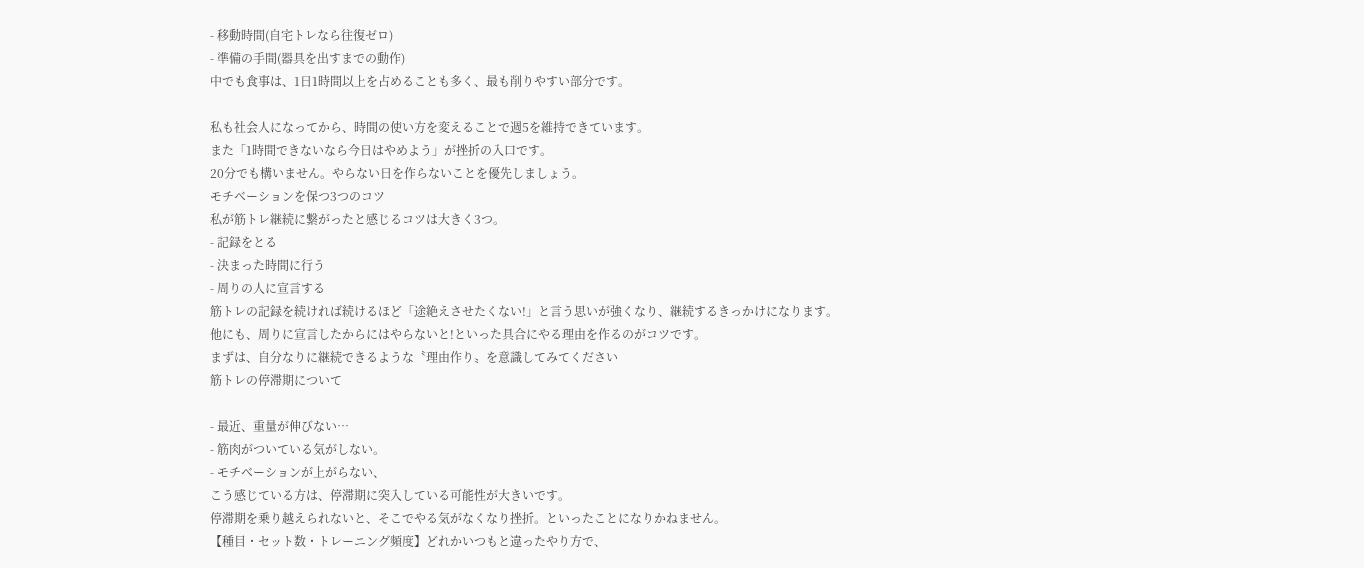- 移動時間(自宅トレなら往復ゼロ)
- 準備の手間(器具を出すまでの動作)
中でも食事は、1日1時間以上を占めることも多く、最も削りやすい部分です。

私も社会人になってから、時間の使い方を変えることで週5を維持できています。
また「1時間できないなら今日はやめよう」が挫折の入口です。
20分でも構いません。やらない日を作らないことを優先しましょう。
モチベーションを保つ3つのコツ
私が筋トレ継続に繋がったと感じるコツは大きく3つ。
- 記録をとる
- 決まった時間に行う
- 周りの人に宣言する
筋トレの記録を続ければ続けるほど「途絶えさせたくない!」と言う思いが強くなり、継続するきっかけになります。
他にも、周りに宣言したからにはやらないと!といった具合にやる理由を作るのがコツです。
まずは、自分なりに継続できるような〝理由作り〟を意識してみてください
筋トレの停滞期について

- 最近、重量が伸びない…
- 筋肉がついている気がしない。
- モチベーションが上がらない、
こう感じている方は、停滞期に突入している可能性が大きいです。
停滞期を乗り越えられないと、そこでやる気がなくなり挫折。といったことになりかねません。
【種目・セット数・トレーニング頻度】どれかいつもと違ったやり方で、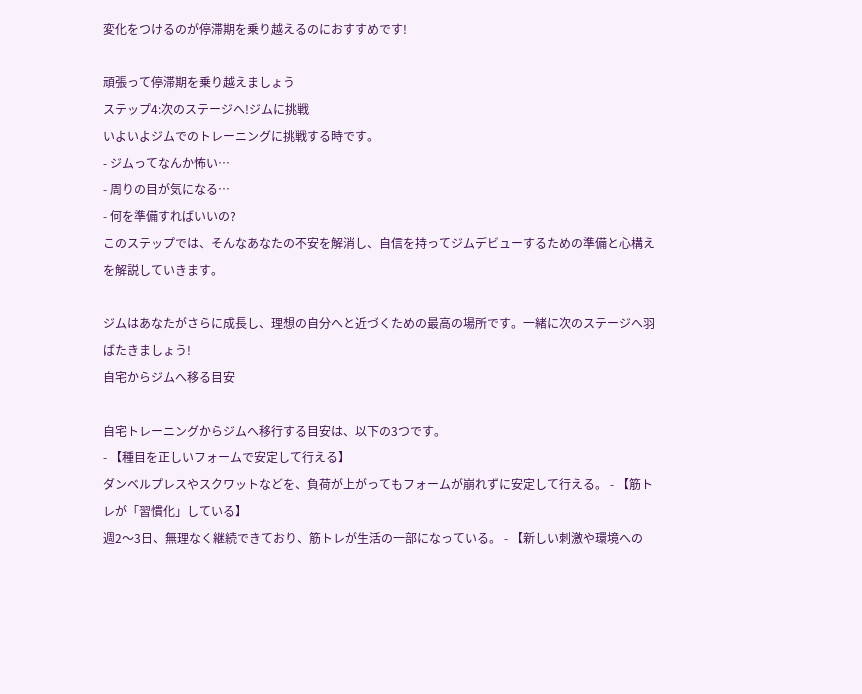変化をつけるのが停滞期を乗り越えるのにおすすめです!

頑張って停滞期を乗り越えましょう
ステップ4:次のステージへ!ジムに挑戦
いよいよジムでのトレーニングに挑戦する時です。
- ジムってなんか怖い…
- 周りの目が気になる…
- 何を準備すればいいの?
このステップでは、そんなあなたの不安を解消し、自信を持ってジムデビューするための準備と心構えを解説していきます。

ジムはあなたがさらに成長し、理想の自分へと近づくための最高の場所です。一緒に次のステージへ羽ばたきましょう!
自宅からジムへ移る目安

自宅トレーニングからジムへ移行する目安は、以下の3つです。
- 【種目を正しいフォームで安定して行える】
ダンベルプレスやスクワットなどを、負荷が上がってもフォームが崩れずに安定して行える。 - 【筋トレが「習慣化」している】
週2〜3日、無理なく継続できており、筋トレが生活の一部になっている。 - 【新しい刺激や環境への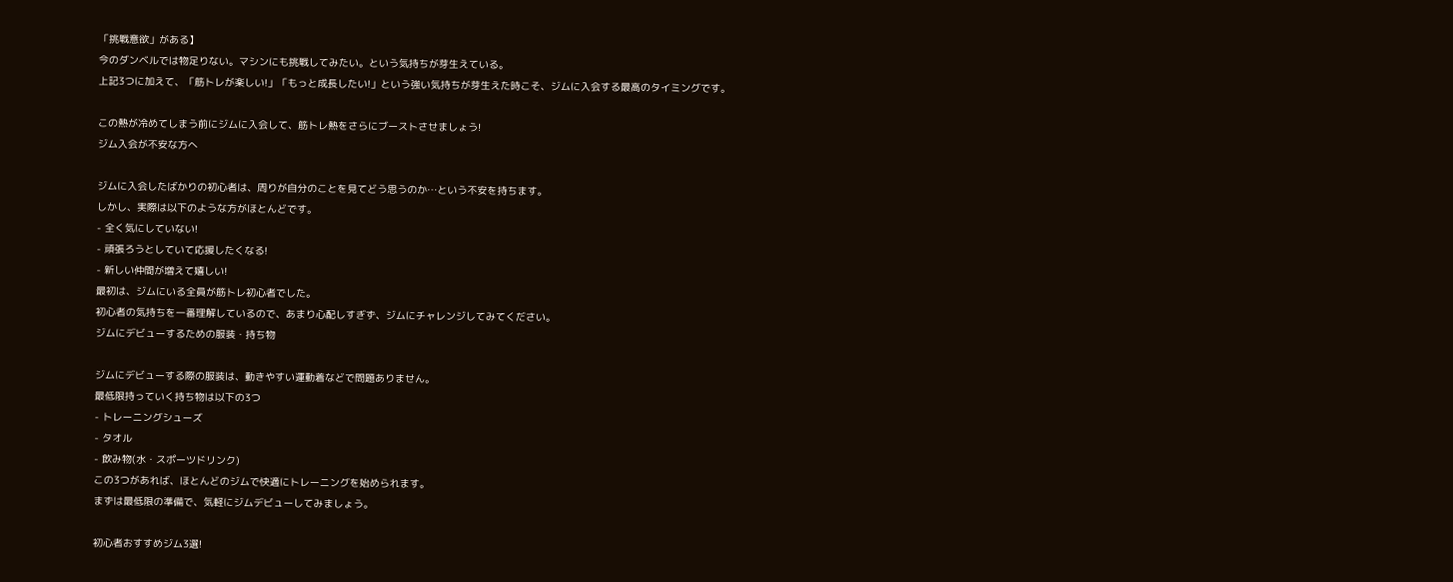「挑戦意欲」がある】
今のダンベルでは物足りない。マシンにも挑戦してみたい。という気持ちが芽生えている。
上記3つに加えて、「筋トレが楽しい!」「もっと成長したい!」という強い気持ちが芽生えた時こそ、ジムに入会する最高のタイミングです。

この熱が冷めてしまう前にジムに入会して、筋トレ熱をさらにブーストさせましょう!
ジム入会が不安な方へ

ジムに入会したばかりの初心者は、周りが自分のことを見てどう思うのか…という不安を持ちます。
しかし、実際は以下のような方がほとんどです。
- 全く気にしていない!
- 頑張ろうとしていて応援したくなる!
- 新しい仲間が増えて嬉しい!
最初は、ジムにいる全員が筋トレ初心者でした。
初心者の気持ちを一番理解しているので、あまり心配しすぎず、ジムにチャレンジしてみてください。
ジムにデビューするための服装・持ち物

ジムにデビューする際の服装は、動きやすい運動着などで問題ありません。
最低限持っていく持ち物は以下の3つ
- トレーニングシューズ
- タオル
- 飲み物(水・スポーツドリンク)
この3つがあれば、ほとんどのジムで快適にトレーニングを始められます。
まずは最低限の準備で、気軽にジムデビューしてみましょう。

初心者おすすめジム3選!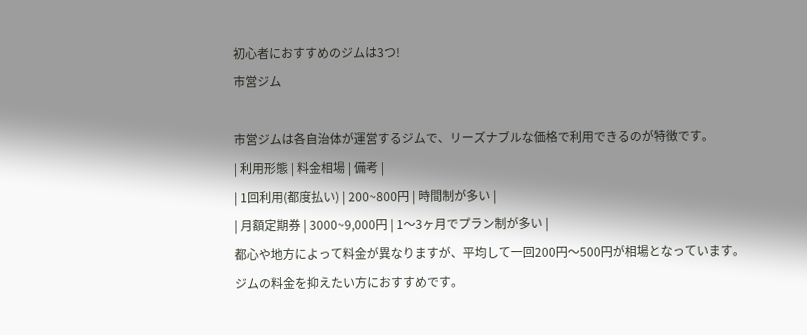初心者におすすめのジムは3つ!
市営ジム

市営ジムは各自治体が運営するジムで、リーズナブルな価格で利用できるのが特徴です。
| 利用形態 | 料金相場 | 備考 |
| 1回利用(都度払い) | 200~800円 | 時間制が多い |
| 月額定期券 | 3000~9,000円 | 1〜3ヶ月でプラン制が多い |
都心や地方によって料金が異なりますが、平均して一回200円〜500円が相場となっています。
ジムの料金を抑えたい方におすすめです。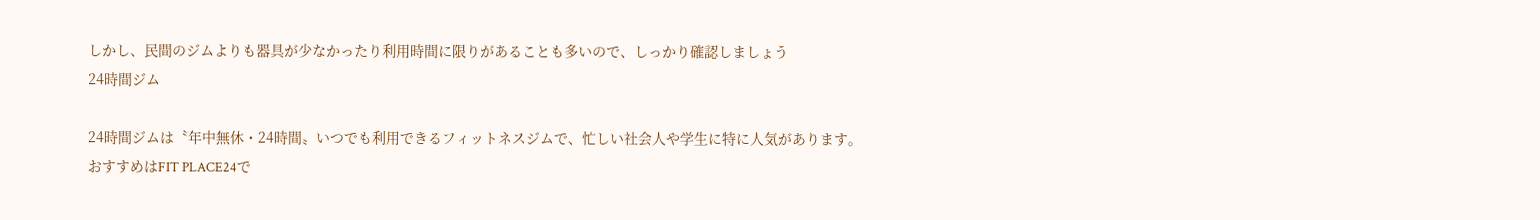しかし、民間のジムよりも器具が少なかったり利用時間に限りがあることも多いので、しっかり確認しましょう
24時間ジム

24時間ジムは〝年中無休・24時間〟いつでも利用できるフィットネスジムで、忙しい社会人や学生に特に人気があります。
おすすめはFIT PLACE24で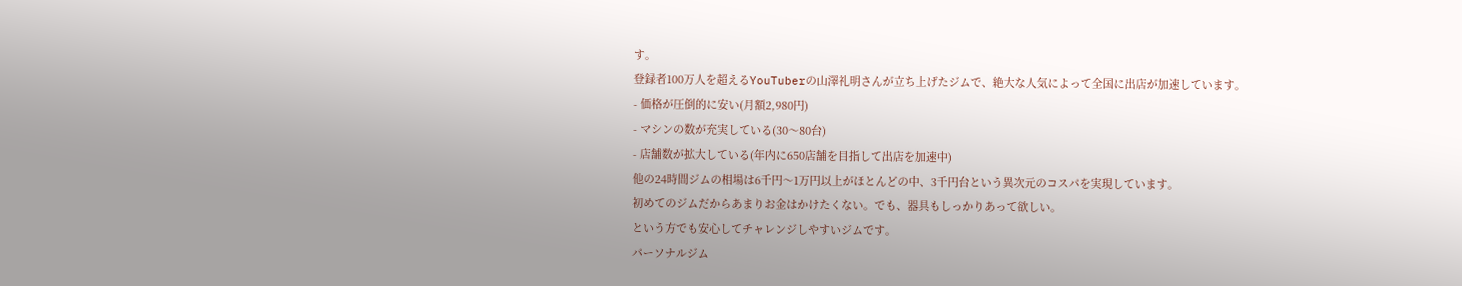す。
登録者100万人を超えるYouTuberの山澤礼明さんが立ち上げたジムで、絶大な人気によって全国に出店が加速しています。
- 価格が圧倒的に安い(月額2,980円)
- マシンの数が充実している(30〜80台)
- 店舗数が拡大している(年内に650店舗を目指して出店を加速中)
他の24時間ジムの相場は6千円〜1万円以上がほとんどの中、3千円台という異次元のコスパを実現しています。
初めてのジムだからあまりお金はかけたくない。でも、器具もしっかりあって欲しい。
という方でも安心してチャレンジしやすいジムです。
パーソナルジム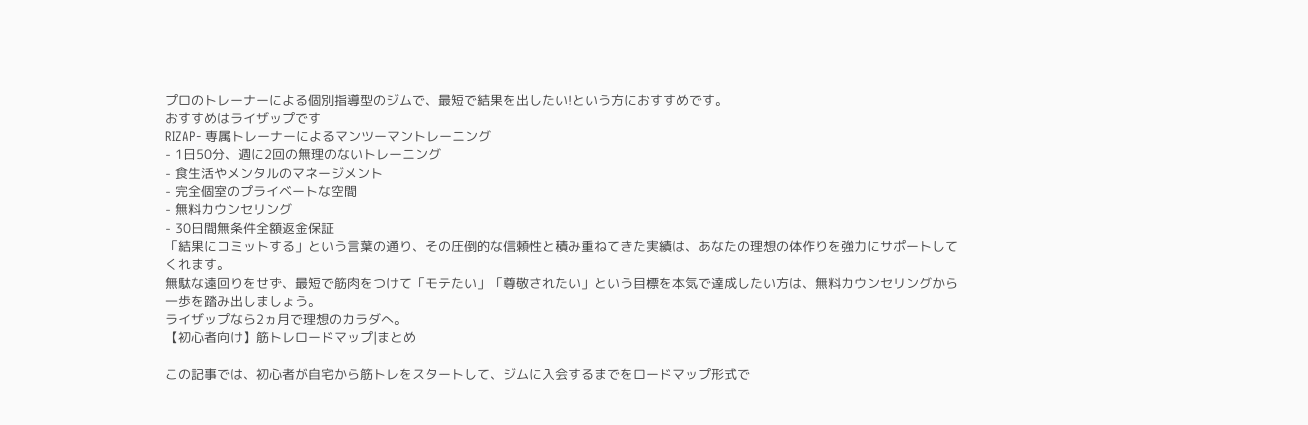プロのトレーナーによる個別指導型のジムで、最短で結果を出したい!という方におすすめです。
おすすめはライザップです
RIZAP- 専属トレーナーによるマンツーマントレーニング
- 1日50分、週に2回の無理のないトレーニング
- 食生活やメンタルのマネージメント
- 完全個室のプライベートな空間
- 無料カウンセリング
- 30日間無条件全額返金保証
「結果にコミットする」という言葉の通り、その圧倒的な信頼性と積み重ねてきた実績は、あなたの理想の体作りを強力にサポートしてくれます。
無駄な遠回りをせず、最短で筋肉をつけて「モテたい」「尊敬されたい」という目標を本気で達成したい方は、無料カウンセリングから一歩を踏み出しましょう。
ライザップなら2ヵ月で理想のカラダへ。
【初心者向け】筋トレロードマップ|まとめ

この記事では、初心者が自宅から筋トレをスタートして、ジムに入会するまでをロードマップ形式で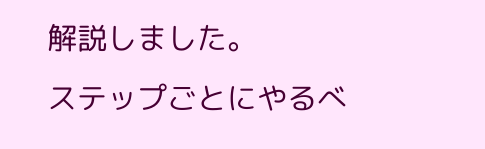解説しました。
ステップごとにやるべ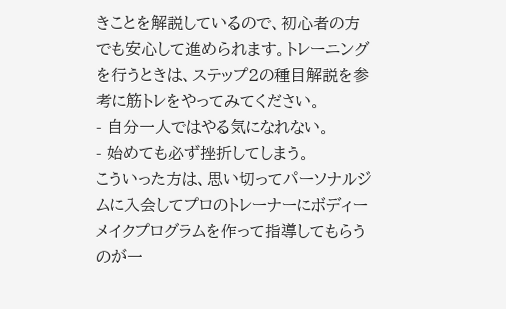きことを解説しているので、初心者の方でも安心して進められます。トレーニングを行うときは、ステップ2の種目解説を参考に筋トレをやってみてください。
- 自分一人ではやる気になれない。
- 始めても必ず挫折してしまう。
こういった方は、思い切ってパーソナルジムに入会してプロのトレーナーにボディーメイクプログラムを作って指導してもらうのが一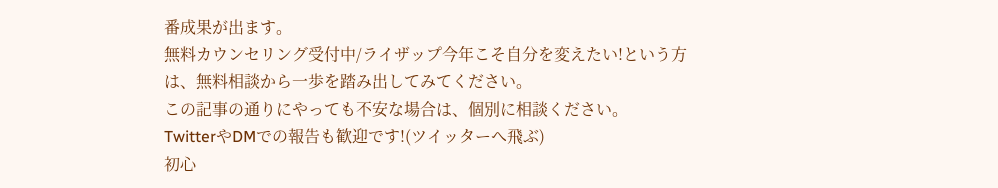番成果が出ます。
無料カウンセリング受付中/ライザップ今年こそ自分を変えたい!という方は、無料相談から一歩を踏み出してみてください。
この記事の通りにやっても不安な場合は、個別に相談ください。
TwitterやDMでの報告も歓迎です!(ツイッターへ飛ぶ)
初心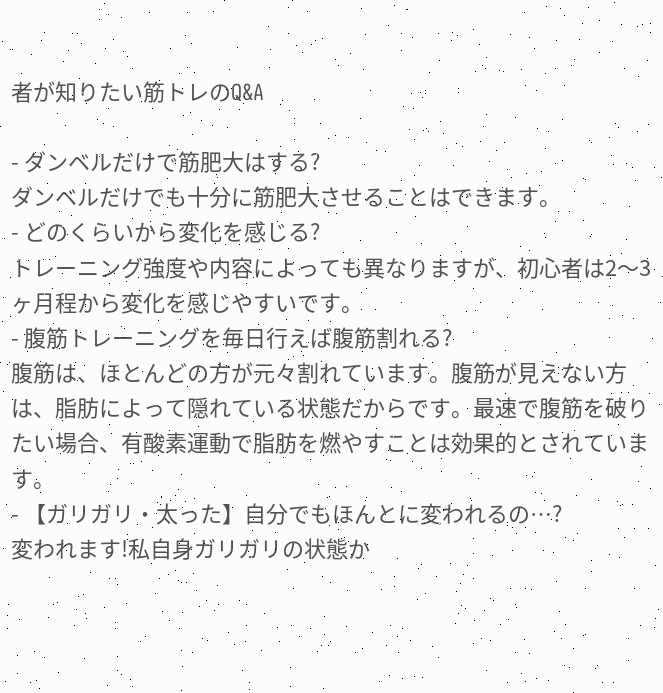者が知りたい筋トレのQ&A

- ダンベルだけで筋肥大はする?
ダンベルだけでも十分に筋肥大させることはできます。
- どのくらいから変化を感じる?
トレーニング強度や内容によっても異なりますが、初心者は2〜3ヶ月程から変化を感じやすいです。
- 腹筋トレーニングを毎日行えば腹筋割れる?
腹筋は、ほとんどの方が元々割れています。腹筋が見えない方は、脂肪によって隠れている状態だからです。最速で腹筋を破りたい場合、有酸素運動で脂肪を燃やすことは効果的とされています。
- 【ガリガリ・太った】自分でもほんとに変われるの…?
変われます!私自身ガリガリの状態か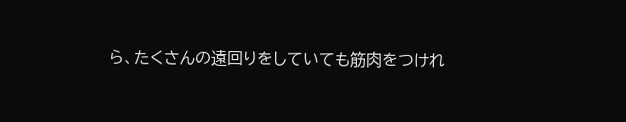ら、たくさんの遠回りをしていても筋肉をつけれ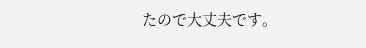たので大丈夫です。